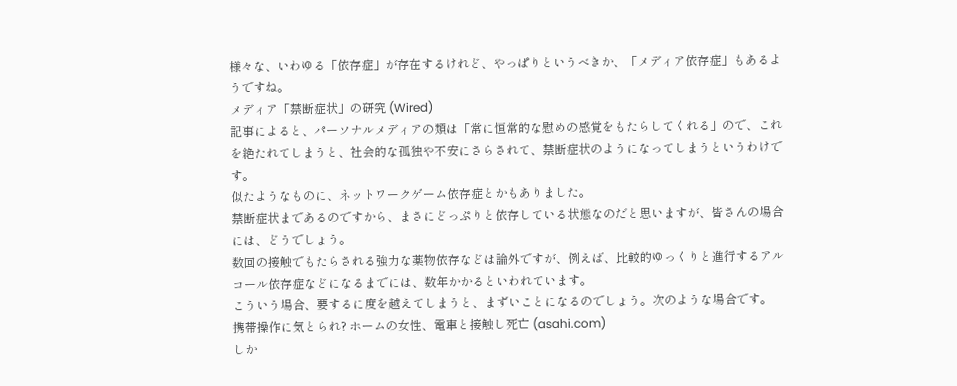様々な、いわゆる「依存症」が存在するけれど、やっぱりというべきか、「メディア依存症」もあるようですね。
メディア「禁断症状」の研究 (Wired)
記事によると、パーソナルメディアの類は「常に恒常的な慰めの感覚をもたらしてくれる」ので、これを絶たれてしまうと、社会的な孤独や不安にさらされて、禁断症状のようになってしまうというわけです。
似たようなものに、ネットワークゲーム依存症とかもありました。
禁断症状まであるのですから、まさにどっぷりと依存している状態なのだと思いますが、皆さんの場合には、どうでしょう。
数回の接触でもたらされる強力な薬物依存などは論外ですが、例えば、比較的ゆっくりと進行するアルコール依存症などになるまでには、数年かかるといわれています。
こういう場合、要するに度を越えてしまうと、まずいことになるのでしょう。次のような場合です。
携帯操作に気とられ? ホームの女性、電車と接触し死亡 (asahi.com)
しか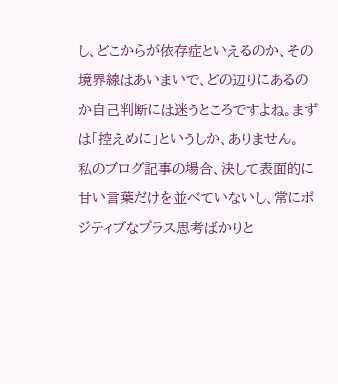し、どこからが依存症といえるのか、その境界線はあいまいで、どの辺りにあるのか自己判断には迷うところですよね。まずは「控えめに」というしか、ありません。
私のブログ記事の場合、決して表面的に甘い言葉だけを並べていないし、常にポジティブなプラス思考ばかりと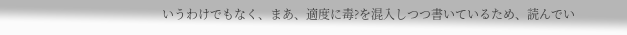いうわけでもなく、まあ、適度に毒?を混入しつつ書いているため、読んでい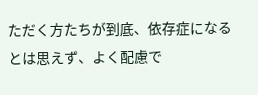ただく方たちが到底、依存症になるとは思えず、よく配慮で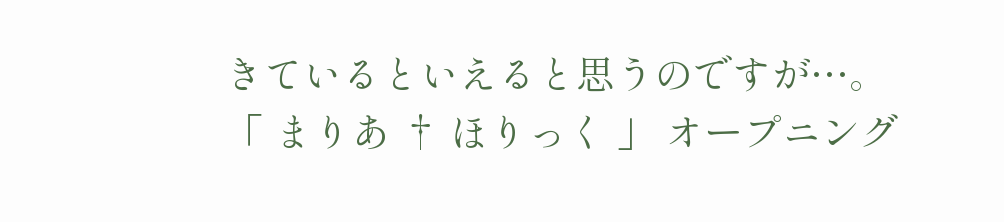きているといえると思うのですが…。
「 まりあ † ほりっく 」 オープニング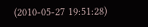(2010-05-27 19:51:28)